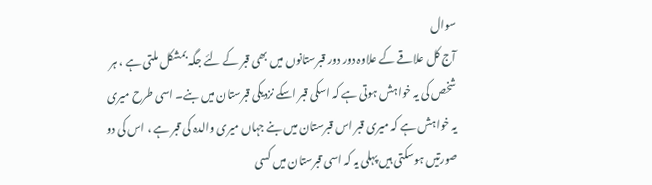سوال
آج کل علاقے کے علاوہ دور دور قبرستانوں میں بھی قبر کے لئے جگہ بمشکل ملتی ہے ، ہر شخص کی یہ خواہش ہوتی ہے کہ اسکی قبر اسکے نزدیکی قبرستان میں بنے۔ اسی طرح میری یہ خواہش ہے کہ میری قبر اس قبرستان میں بنے جہاں میری والدہ کی قبر ہے ، اس کی دو صورتیں ہوسکتی ہیں پہلی یہ کہ اسی قبرستان میں کسی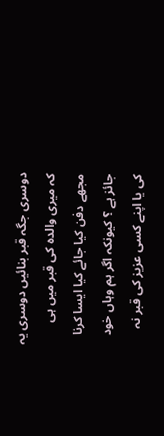دوسری جگہ قبر بنائیں دوسری یہ کہ میری والدہ کی قبر میں ہی مجھے دفن کیا جائے کیا ایسا کرنا جائز ہے ؟ کیونکہ اگر ہم وہاں خود کی یا اپنے کسی عزیز کی قبر نہ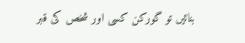بنائیں تو گورکن کسی اور شخص کی قبر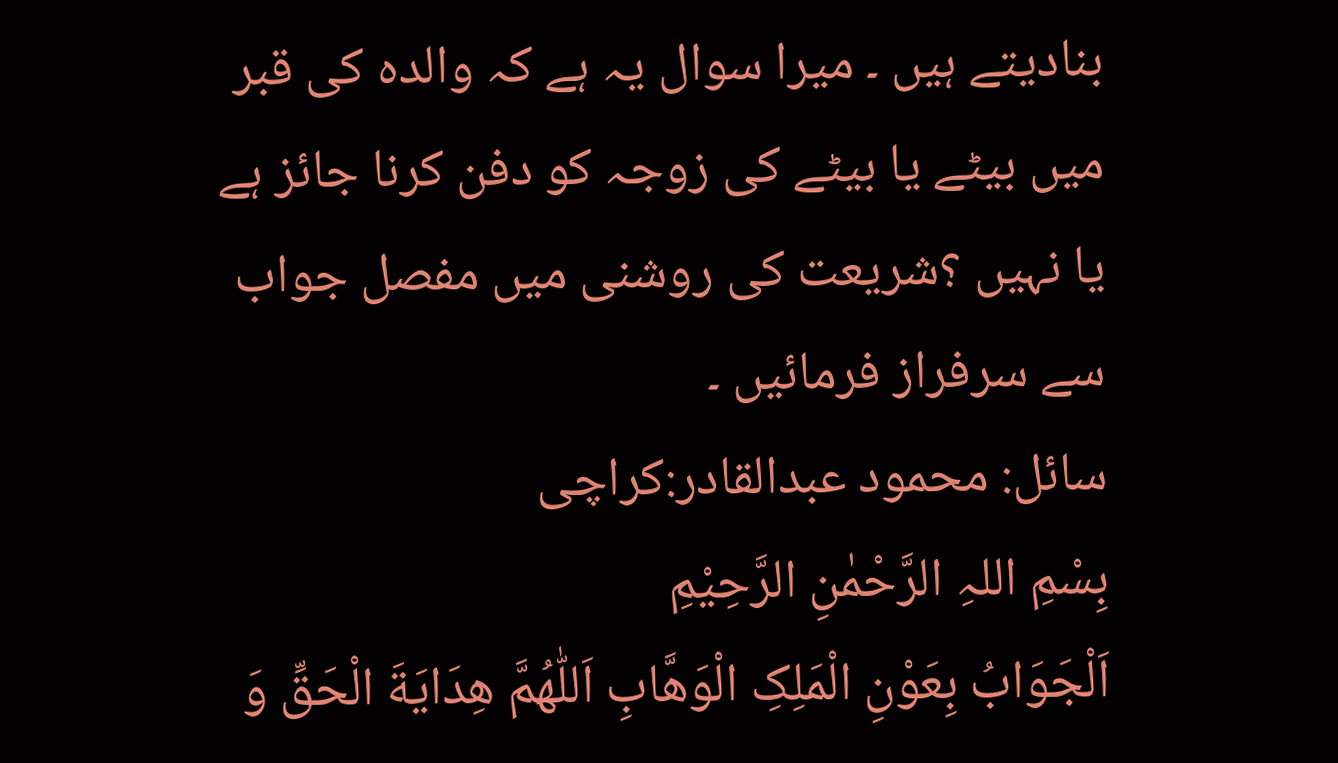بنادیتے ہیں ۔ میرا سوال یہ ہے کہ والدہ کی قبر میں بیٹے یا بیٹے کی زوجہ کو دفن کرنا جائز ہے یا نہیں ؟شریعت کی روشنی میں مفصل جواب سے سرفراز فرمائیں ۔
سائل: محمود عبدالقادر:کراچی
بِسْمِ اللہِ الرَّحْمٰنِ الرَّحِيْمِ
اَلْجَوَابُ بِعَوْنِ الْمَلِکِ الْوَھَّابِ اَللّٰھُمَّ ھِدَايَةَ الْحَقِّ وَ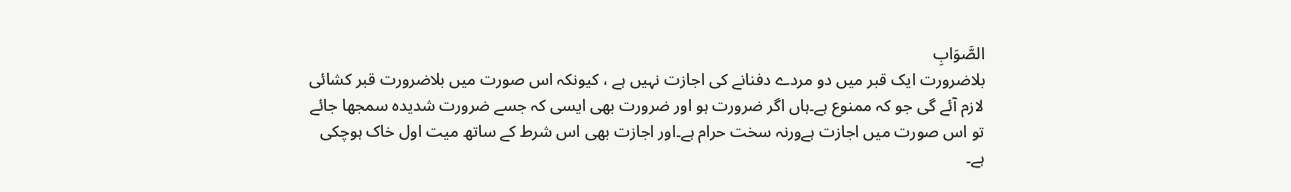الصَّوَابِ
بلاضرورت ایک قبر میں دو مردے دفنانے کی اجازت نہیں ہے ، کیونکہ اس صورت میں بلاضرورت قبر کشائی لازم آئے گی جو کہ ممنوع ہے۔ہاں اگر ضرورت ہو اور ضرورت بھی ایسی کہ جسے ضرورت شدیدہ سمجھا جائے تو اس صورت میں اجازت ہےورنہ سخت حرام ہے۔اور اجازت بھی اس شرط کے ساتھ میت اول خاک ہوچکی ہے۔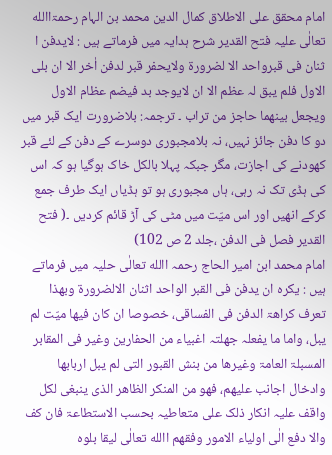امام محقق علی الاطلاق کمال الدین محمد بن الہام رحمۃاالله تعالٰی علیہ فتح القدیر شرح ہدایہ میں فرماتے ہیں : لایدفن ا ثنان فی قبرواحد الا لضرورۃ ولایحفر قبر لدفن اٰخر الا ان بلی الاول فلم یبق لہ عظم الا ان لایوجد بد فیضم عظام الاول ویجعل بینھما حاجز من تراب ۔ ترجمہ: بلاضرورت ایک قبر میں دو کا دفن جائز نہیں، نہ بلامجبوری دوسرے کے دفن کے لئے قبر کھودنے کی اجازت، مگر جبکہ پہلا بالکل خاک ہوگیا ہو کہ اس کی ہڈی تک نہ رہی، ہاں مجبوری ہو تو ہڈیاں ایک طرف جمع کرکے انھیں اور اس میّت میں مٹی کی آڑ قائم کردیں ۔( فتح القدیر فصل فی الدفن ،جلد 2 ص 102)
امام محمد ابن امیر الحاج رحمہ االله تعالٰی حلیہ میں فرماتے ہیں : یکرہ ان یدفن فی القبر الواحد اثنان الالضرورۃ وبھذا تعرف کراھۃ الدفن فی الفساقی، خصوصا ان کان فیھا میّت لم یبل، واما ما یفعلہ جھلتہ اغبیاء من الحفارین وغیر فی المقابر المسبلۃ العامۃ وغیرھا من بنش القبور التی لم یبل اربابھا وادخال اجانب علیھم، فھو من المنکر الظاھر الذی ینبغی لکل واقف علیہ انکار ذلک علی متعاطیہ بحسب الاستطاعۃ فان کف والا دفع الٰی اولیاء الامور وفقھم االله تعالٰی لیقا بلوہ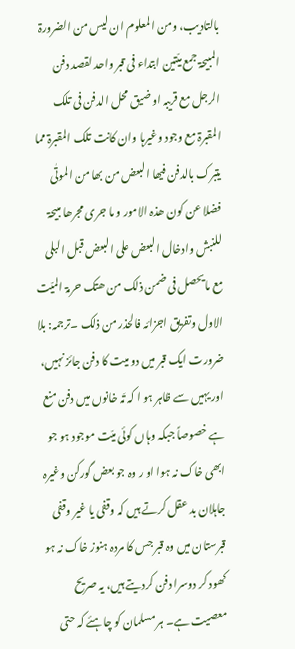بالتادیب، ومن المعلوم ان لیس من الضرورۃ المبیحۃ جمع میّتین ابتداء فی قبر واحد لقصد دفن الرجل مع قریبہ او ضیق محل الدفن فی تلک المقبرۃ مع وجود وغیرہا وان کانت تلک المقبرۃ مما یتبرک بالدفن فیھا البعض من بھا من الموتٰی فضلا عن کون ھذہ الامور و ما جری مجرھا مبیحۃ للنبش وادخال البعض علی البعض قبل البلی مع مایحصل فی ضمن ذلک من ھتک حرمۃ المیّت الاول وتفریق اجزائہ فالحذر من ذلک ۔ترجمہ: بلا ضرورت ایک قبر میں دو میت کا دفن جائز نہیں، اور یہیں سے ظاہر ہو ا کہ تَہ خانوں میں دفن منع ہے خصوصاً جبکہ وہاں کوئی میّت موجود ہو جو ابھی خاک نہ ہوا او ر وہ جو بعض گورکن وغیرہ جاہلان بد عقل کرتے ہیں کہ وقفی یا غیر وقفی قبرستان میں وہ قبر جس کا مردہ ہنوز خاک نہ ہو کھود کر دوسرا دفن کردیتے ہیں، یہ صریح معصیت ہے۔ ہر مسلمان کو چاہئے کہ حتی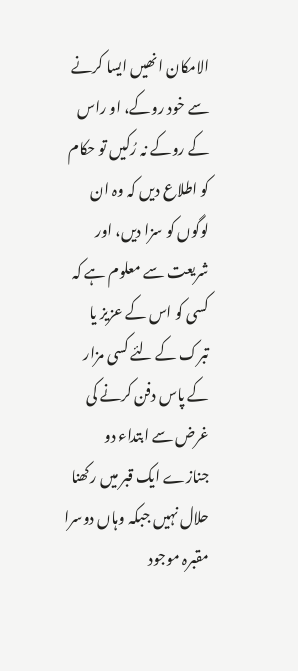الامکان انھیں ایسا کرنے سے خود روکے، او راس کے روکے نہ رُکیں تو حکام کو اطلاع دیں کہ وہ ان لوگوں کو سزا دیں، اور شریعت سے معلوم ہے کہ کسی کو اس کے عزیز یا تبرک کے لئے کسی مزار کے پاس دفن کرنے کی غرض سے ابتداء دو جنازے ایک قبر میں رکھنا حلال نہیں جبکہ وہاں دوسرا مقبرہ موجود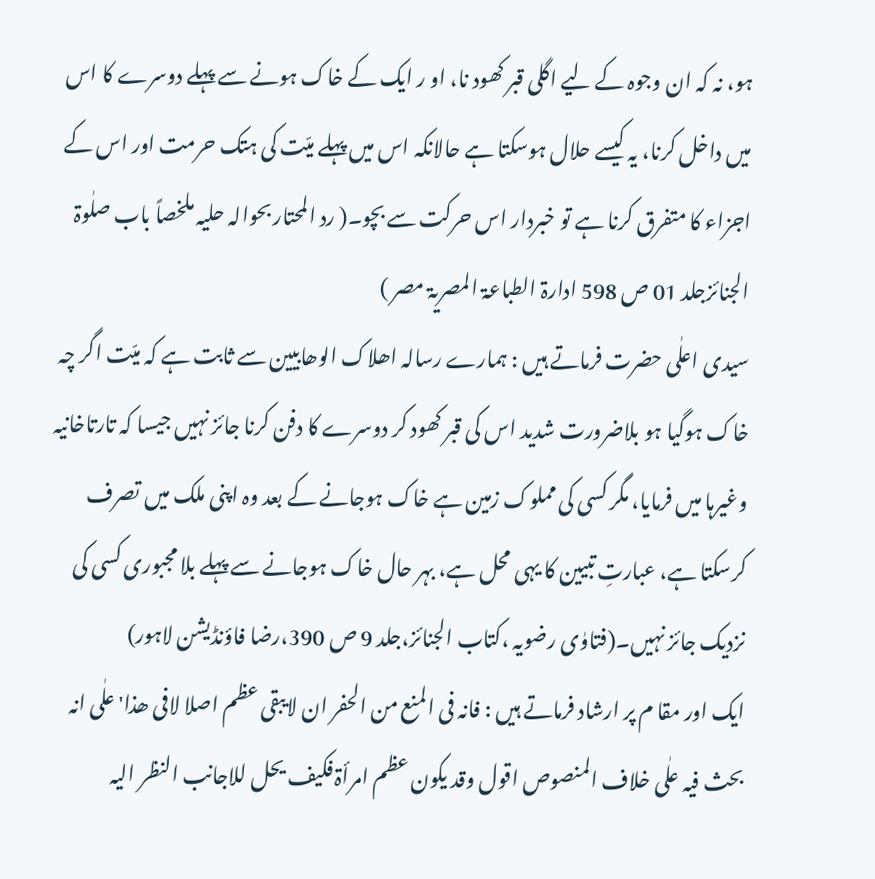ہو، نہ کہ ان وجوہ کے لیے اگلی قبر کھود نا، او ر ایک کے خاک ہونے سے پہلے دوسرے کا اس میں داخل کرنا، یہ کیسے حلال ہوسکتا ہے حالانکہ اس میں پہلے میّت کی ہتک حرمت اور اس کے اجزاء کا متفرق کرنا ہے تو خبردار اس حرکت سے بچو۔( رد المحتار بحوالہ حلیہ ملخصاً باب صلٰوۃ الجنائزجلد 01 ص 598 ادارۃ الطباعۃ المصریۃ مصر )
سیدی اعلٰی حضرت فرماتے ہیں : ہمارے رسالہ اھلاک الوھابیین سے ثابت ہے کہ میّت اگر چہ خاک ہوگیا ہو بلاضرورت شدید اس کی قبر کھود کر دوسرے کا دفن کرنا جائز نہیں جیسا کہ تارتاخانیہ وغیرہا میں فرمایا، مگر کسی کی مملوک زمین ہے خاک ہوجانے کے بعد وہ اپنی ملک میں تصرف کرسکتا ہے، عبارتِ تبیین کا یہی محل ہے، بہر حال خاک ہوجانے سے پہلے بلا مجبوری کسی کی نزدیک جائز نہیں۔(فتاوٰی رضویہ ،کتاب الجنائز،جلد 9 ص 390،رضا فاؤنڈیشن لاہور)
ایک اور مقا م پر ارشاد فرماتے ہیں : فانہ فی المنع من الحفر ان لایبقی عظم اصلا لافی ھذا' علٰی انہ بحث فیہ علٰی خلاف المنصوص اقول وقد یکون عظم امرأۃ فکیف یحل للاجانب النظر الیہ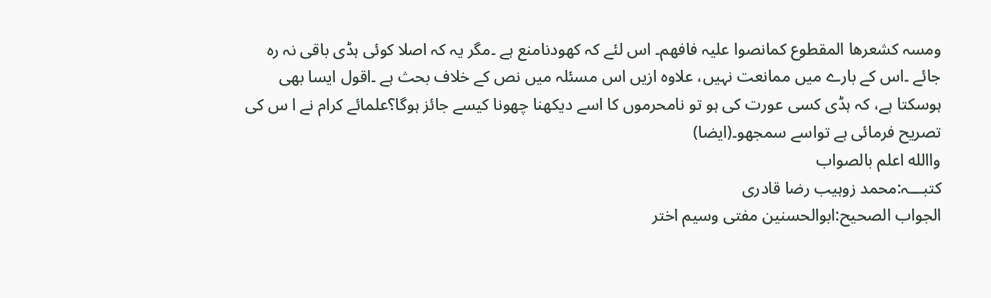ومسہ کشعرھا المقطوع کمانصوا علیہ فافھم۔ اس لئے کہ کھودنامنع ہے ۔مگر یہ کہ اصلا کوئی ہڈی باقی نہ رہ جائے ۔اس کے بارے میں ممانعت نہیں، علاوہ ازیں اس مسئلہ میں نص کے خلاف بحث ہے ۔اقول ایسا بھی ہوسکتا ہے، کہ ہڈی کسی عورت کی ہو تو نامحرموں کا اسے دیکھنا چھونا کیسے جائز ہوگا؟علمائے کرام نے ا س کی تصریح فرمائی ہے تواسے سمجھو۔(ایضا)
واالله اعلم بالصواب
کتبـــہ:محمد زوہیب رضا قادری
الجواب الصحیح:ابوالحسنین مفتی وسیم اختر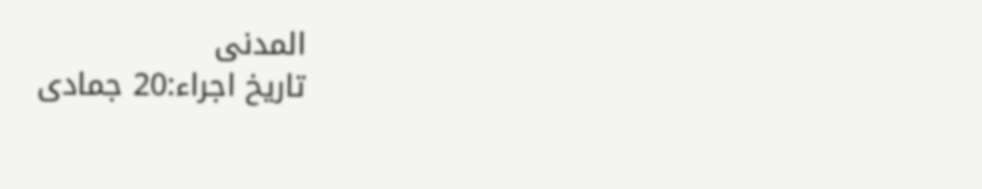المدنی
تاریخ اجراء:20 جمادی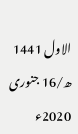الاول 1441 ھ/16 جنوری 2020ء